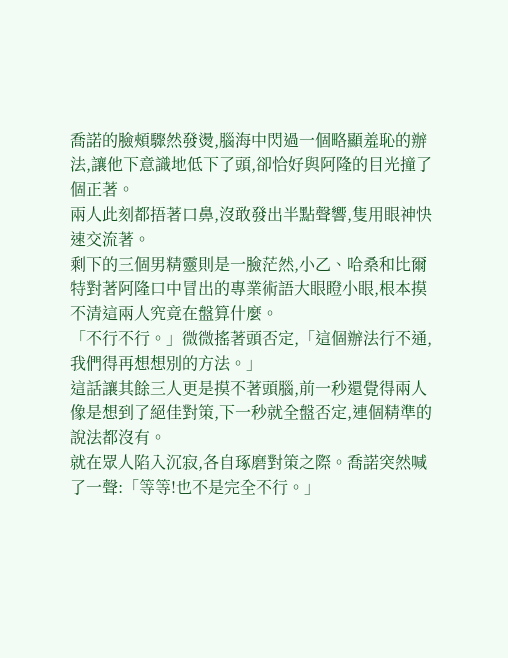喬諾的臉頰驟然發燙,腦海中閃過一個略顯羞恥的辦法,讓他下意識地低下了頭,卻恰好與阿隆的目光撞了個正著。
兩人此刻都捂著口鼻,沒敢發出半點聲響,隻用眼神快速交流著。
剩下的三個男精靈則是一臉茫然,小乙、哈桑和比爾特對著阿隆口中冒出的專業術語大眼瞪小眼,根本摸不清這兩人究竟在盤算什麼。
「不行不行。」微微搖著頭否定,「這個辦法行不通,我們得再想想別的方法。」
這話讓其餘三人更是摸不著頭腦,前一秒還覺得兩人像是想到了絕佳對策,下一秒就全盤否定,連個精準的說法都沒有。
就在眾人陷入沉寂,各自琢磨對策之際。喬諾突然喊了一聲:「等等!也不是完全不行。」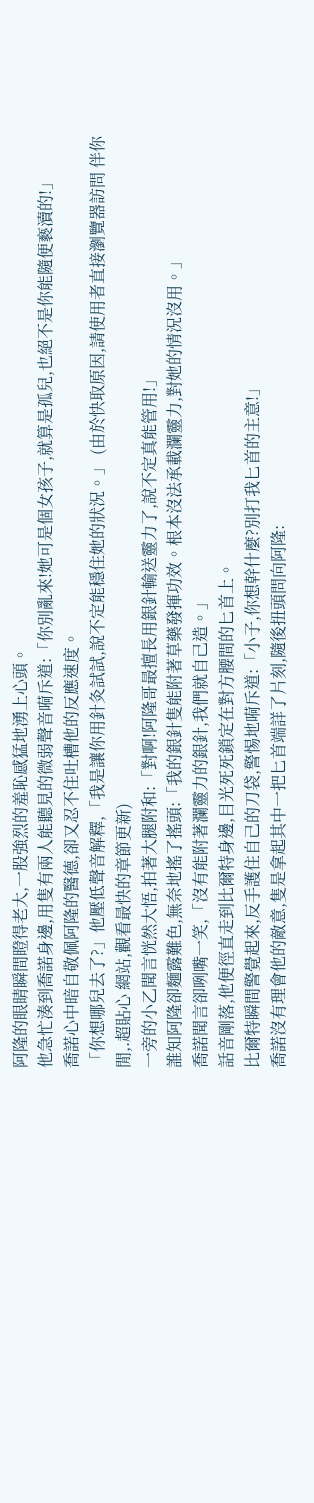阿隆的眼睛瞬間瞪得老大,一股強烈的羞恥感猛地湧上心頭。
他急忙湊到喬諾身邊,用隻有兩人能聽見的微弱聲音嗬斥道:「你別亂來!她可是個女孩子,就算是孤兒,也絕不是你能隨便褻瀆的!」
喬諾心中暗自敬佩阿隆的醫德,卻又忍不住吐槽他的反應速度。
「你想哪兒去了?」他壓低聲音解釋,「我是讓你用針灸試試,說不定能穩住她的狀況。」 (由於快取原因,請使用者直接瀏覽器訪問 伴你閒,.超貼心 網站,觀看最快的章節更新)
一旁的小乙聞言恍然大悟,拍著大腿附和:「對啊!阿隆哥最擅長用銀針輸送靈力了,說不定真能管用!」
誰知阿隆卻麵露難色,無奈地搖了搖頭:「我的銀針隻能附著草藥發揮功效。根本沒法承載瀾靈力,對她的情況沒用。」
喬諾聞言卻咧嘴一笑,「沒有能附著瀾靈力的銀針,我們就自己造。」
話音剛落,他便徑直走到比爾特身邊,目光死死鎖定在對方腰間的匕首上。
比爾特瞬間警覺起來,反手護住自己的刀袋,警惕地嗬斥道:「小子,你想幹什麼?別打我匕首的主意!」
喬諾沒有理會他的敵意,隻是拿起其中一把匕首端詳了片刻,隨後扭頭問向阿隆: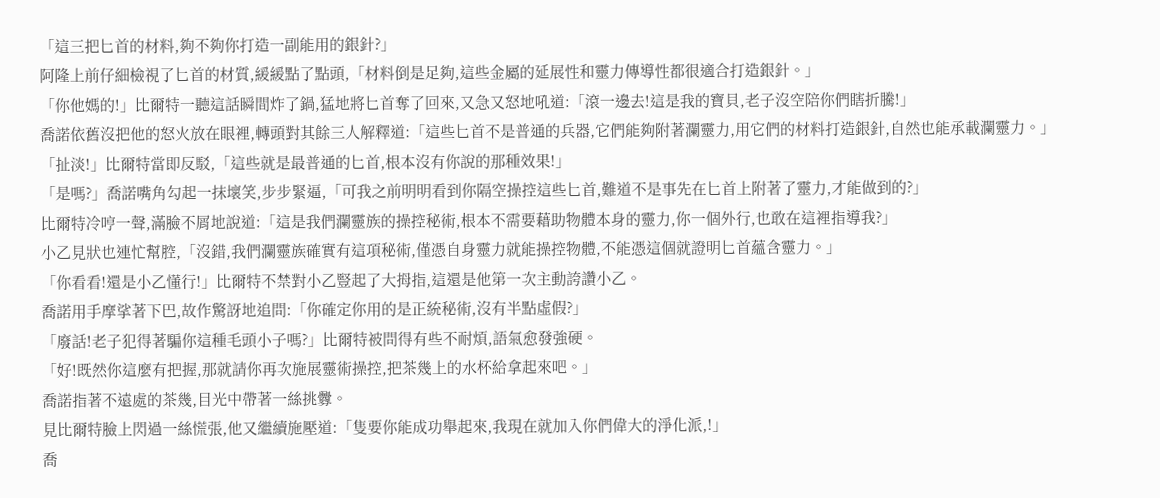「這三把匕首的材料,夠不夠你打造一副能用的銀針?」
阿隆上前仔細檢視了匕首的材質,緩緩點了點頭,「材料倒是足夠,這些金屬的延展性和靈力傳導性都很適合打造銀針。」
「你他媽的!」比爾特一聽這話瞬間炸了鍋,猛地將匕首奪了回來,又急又怒地吼道:「滾一邊去!這是我的寶貝,老子沒空陪你們瞎折騰!」
喬諾依舊沒把他的怒火放在眼裡,轉頭對其餘三人解釋道:「這些匕首不是普通的兵器,它們能夠附著瀾靈力,用它們的材料打造銀針,自然也能承載瀾靈力。」
「扯淡!」比爾特當即反駁,「這些就是最普通的匕首,根本沒有你說的那種效果!」
「是嗎?」喬諾嘴角勾起一抹壞笑,步步緊逼,「可我之前明明看到你隔空操控這些匕首,難道不是事先在匕首上附著了靈力,才能做到的?」
比爾特冷哼一聲,滿臉不屑地說道:「這是我們瀾靈族的操控秘術,根本不需要藉助物體本身的靈力,你一個外行,也敢在這裡指導我?」
小乙見狀也連忙幫腔,「沒錯,我們瀾靈族確實有這項秘術,僅憑自身靈力就能操控物體,不能憑這個就證明匕首蘊含靈力。」
「你看看!還是小乙懂行!」比爾特不禁對小乙豎起了大拇指,這還是他第一次主動誇讚小乙。
喬諾用手摩挲著下巴,故作驚訝地追問:「你確定你用的是正統秘術,沒有半點虛假?」
「廢話!老子犯得著騙你這種毛頭小子嗎?」比爾特被問得有些不耐煩,語氣愈發強硬。
「好!既然你這麼有把握,那就請你再次施展靈術操控,把茶幾上的水杯給拿起來吧。」
喬諾指著不遠處的茶幾,目光中帶著一絲挑釁。
見比爾特臉上閃過一絲慌張,他又繼續施壓道:「隻要你能成功舉起來,我現在就加入你們偉大的淨化派,!」
喬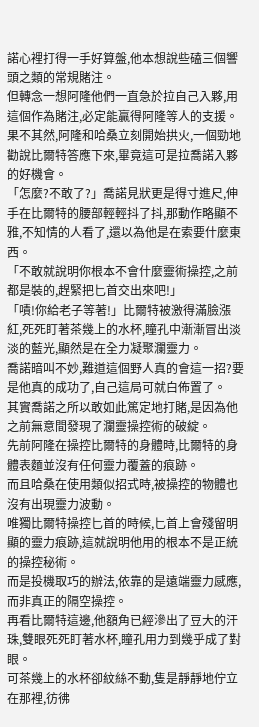諾心裡打得一手好算盤,他本想說些磕三個響頭之類的常規賭注。
但轉念一想阿隆他們一直急於拉自己入夥,用這個作為賭注,必定能贏得阿隆等人的支援。
果不其然,阿隆和哈桑立刻開始拱火,一個勁地勸說比爾特答應下來,畢竟這可是拉喬諾入夥的好機會。
「怎麼?不敢了?」喬諾見狀更是得寸進尺,伸手在比爾特的腰部輕輕抖了抖,那動作略顯不雅,不知情的人看了,還以為他是在索要什麼東西。
「不敢就說明你根本不會什麼靈術操控,之前都是裝的,趕緊把匕首交出來吧!」
「嘖!你給老子等著!」比爾特被激得滿臉漲紅,死死盯著茶幾上的水杯,瞳孔中漸漸冒出淡淡的藍光,顯然是在全力凝聚瀾靈力。
喬諾暗叫不妙,難道這個野人真的會這一招?要是他真的成功了,自己這局可就白佈置了。
其實喬諾之所以敢如此篤定地打賭,是因為他之前無意間發現了瀾靈操控術的破綻。
先前阿隆在操控比爾特的身體時,比爾特的身體表麵並沒有任何靈力覆蓋的痕跡。
而且哈桑在使用類似招式時,被操控的物體也沒有出現靈力波動。
唯獨比爾特操控匕首的時候,匕首上會殘留明顯的靈力痕跡,這就說明他用的根本不是正統的操控秘術。
而是投機取巧的辦法,依靠的是遠端靈力感應,而非真正的隔空操控。
再看比爾特這邊,他額角已經滲出了豆大的汗珠,雙眼死死盯著水杯,瞳孔用力到幾乎成了對眼。
可茶幾上的水杯卻紋絲不動,隻是靜靜地佇立在那裡,彷彿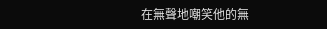在無聲地嘲笑他的無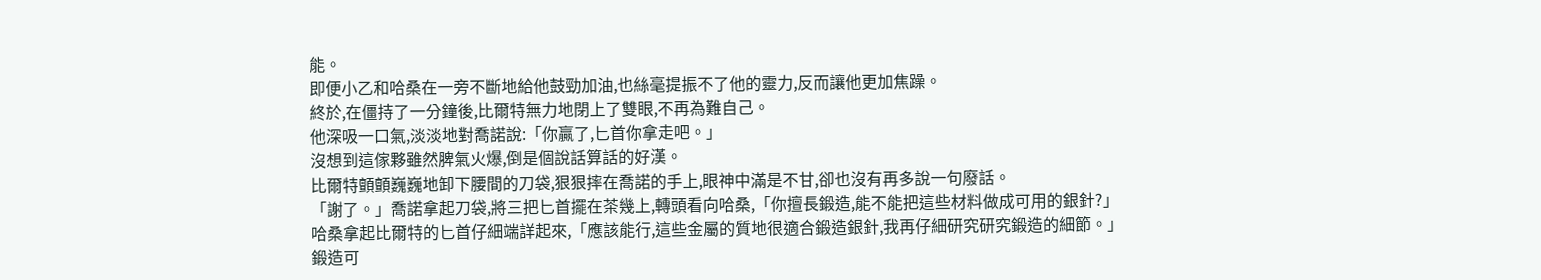能。
即便小乙和哈桑在一旁不斷地給他鼓勁加油,也絲毫提振不了他的靈力,反而讓他更加焦躁。
終於,在僵持了一分鐘後,比爾特無力地閉上了雙眼,不再為難自己。
他深吸一口氣,淡淡地對喬諾說:「你贏了,匕首你拿走吧。」
沒想到這傢夥雖然脾氣火爆,倒是個說話算話的好漢。
比爾特顫顫巍巍地卸下腰間的刀袋,狠狠摔在喬諾的手上,眼神中滿是不甘,卻也沒有再多說一句廢話。
「謝了。」喬諾拿起刀袋,將三把匕首擺在茶幾上,轉頭看向哈桑,「你擅長鍛造,能不能把這些材料做成可用的銀針?」
哈桑拿起比爾特的匕首仔細端詳起來,「應該能行,這些金屬的質地很適合鍛造銀針,我再仔細研究研究鍛造的細節。」
鍛造可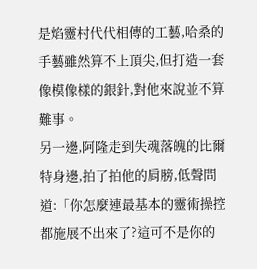是焰靈村代代相傳的工藝,哈桑的手藝雖然算不上頂尖,但打造一套像模像樣的銀針,對他來說並不算難事。
另一邊,阿隆走到失魂落魄的比爾特身邊,拍了拍他的肩膀,低聲問道:「你怎麼連最基本的靈術操控都施展不出來了?這可不是你的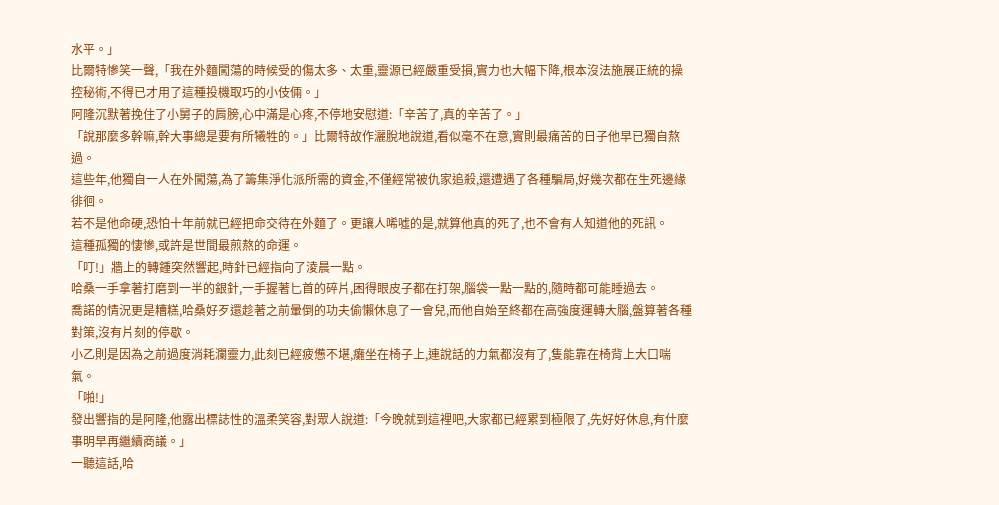水平。」
比爾特慘笑一聲,「我在外麵闖蕩的時候受的傷太多、太重,靈源已經嚴重受損,實力也大幅下降,根本沒法施展正統的操控秘術,不得已才用了這種投機取巧的小伎倆。」
阿隆沉默著挽住了小舅子的肩膀,心中滿是心疼,不停地安慰道:「辛苦了,真的辛苦了。」
「說那麼多幹嘛,幹大事總是要有所犧牲的。」比爾特故作灑脫地說道,看似毫不在意,實則最痛苦的日子他早已獨自熬過。
這些年,他獨自一人在外闖蕩,為了籌集淨化派所需的資金,不僅經常被仇家追殺,還遭遇了各種騙局,好幾次都在生死邊緣徘徊。
若不是他命硬,恐怕十年前就已經把命交待在外麵了。更讓人唏噓的是,就算他真的死了,也不會有人知道他的死訊。
這種孤獨的悽慘,或許是世間最煎熬的命運。
「叮!」牆上的轉鍾突然響起,時針已經指向了淩晨一點。
哈桑一手拿著打磨到一半的銀針,一手握著匕首的碎片,困得眼皮子都在打架,腦袋一點一點的,隨時都可能睡過去。
喬諾的情況更是糟糕,哈桑好歹還趁著之前暈倒的功夫偷懶休息了一會兒,而他自始至終都在高強度運轉大腦,盤算著各種對策,沒有片刻的停歇。
小乙則是因為之前過度消耗瀾靈力,此刻已經疲憊不堪,癱坐在椅子上,連說話的力氣都沒有了,隻能靠在椅背上大口喘氣。
「啪!」
發出響指的是阿隆,他露出標誌性的溫柔笑容,對眾人說道:「今晚就到這裡吧,大家都已經累到極限了,先好好休息,有什麼事明早再繼續商議。」
一聽這話,哈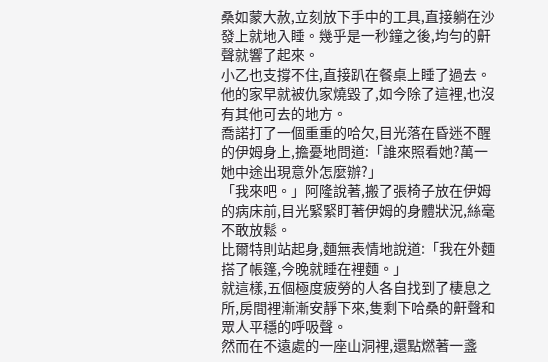桑如蒙大赦,立刻放下手中的工具,直接躺在沙發上就地入睡。幾乎是一秒鐘之後,均勻的鼾聲就響了起來。
小乙也支撐不住,直接趴在餐桌上睡了過去。
他的家早就被仇家燒毀了,如今除了這裡,也沒有其他可去的地方。
喬諾打了一個重重的哈欠,目光落在昏迷不醒的伊姆身上,擔憂地問道:「誰來照看她?萬一她中途出現意外怎麼辦?」
「我來吧。」阿隆說著,搬了張椅子放在伊姆的病床前,目光緊緊盯著伊姆的身體狀況,絲毫不敢放鬆。
比爾特則站起身,麵無表情地說道:「我在外麵搭了帳篷,今晚就睡在裡麵。」
就這樣,五個極度疲勞的人各自找到了棲息之所,房間裡漸漸安靜下來,隻剩下哈桑的鼾聲和眾人平穩的呼吸聲。
然而在不遠處的一座山洞裡,還點燃著一盞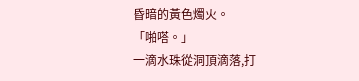昏暗的黃色燭火。
「啪嗒。」
一滴水珠從洞頂滴落,打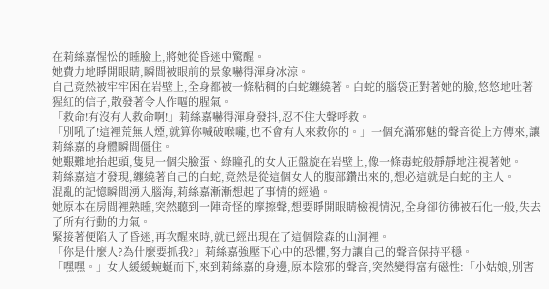在莉絲嘉惺忪的睡臉上,將她從昏迷中驚醒。
她費力地睜開眼睛,瞬間被眼前的景象嚇得渾身冰涼。
自己竟然被牢牢困在岩壁上,全身都被一條粘稠的白蛇纏繞著。白蛇的腦袋正對著她的臉,悠悠地吐著猩紅的信子,散發著令人作嘔的腥氣。
「救命!有沒有人救命啊!」莉絲嘉嚇得渾身發抖,忍不住大聲呼救。
「別吼了!這裡荒無人煙,就算你喊破喉嚨,也不會有人來救你的。」一個充滿邪魅的聲音從上方傳來,讓莉絲嘉的身體瞬間僵住。
她艱難地抬起頭,隻見一個尖臉蛋、綠瞳孔的女人正盤旋在岩壁上,像一條毒蛇般靜靜地注視著她。
莉絲嘉這才發現,纏繞著自己的白蛇,竟然是從這個女人的腹部鑽出來的,想必這就是白蛇的主人。
混亂的記憶瞬間湧入腦海,莉絲嘉漸漸想起了事情的經過。
她原本在房間裡熟睡,突然聽到一陣奇怪的摩擦聲,想要睜開眼睛檢視情況,全身卻彷彿被石化一般,失去了所有行動的力氣。
緊接著便陷入了昏迷,再次醒來時,就已經出現在了這個陰森的山洞裡。
「你是什麼人?為什麼要抓我?」莉絲嘉強壓下心中的恐懼,努力讓自己的聲音保持平穩。
「嘿嘿。」女人緩緩蜿蜒而下,來到莉絲嘉的身邊,原本陰邪的聲音,突然變得富有磁性:「小姑娘,別害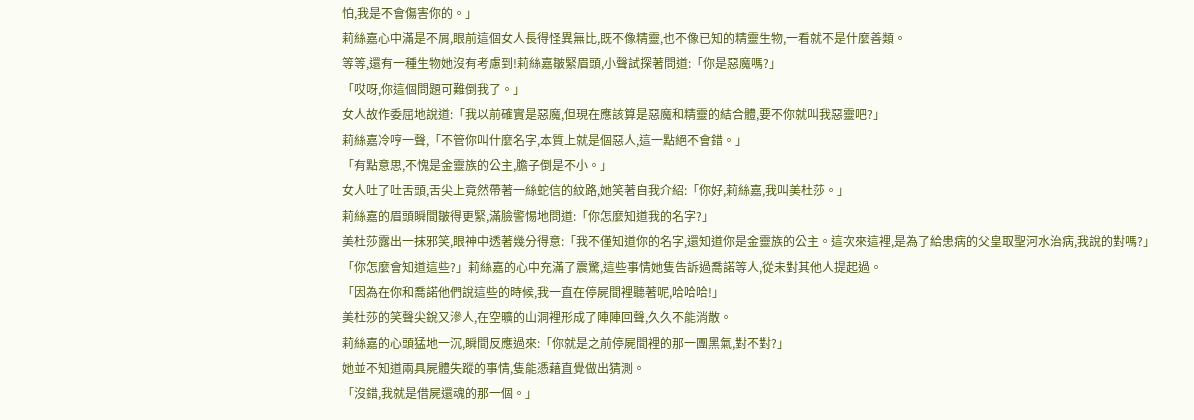怕,我是不會傷害你的。」
莉絲嘉心中滿是不屑,眼前這個女人長得怪異無比,既不像精靈,也不像已知的精靈生物,一看就不是什麼善類。
等等,還有一種生物她沒有考慮到!莉絲嘉皺緊眉頭,小聲試探著問道:「你是惡魔嗎?」
「哎呀,你這個問題可難倒我了。」
女人故作委屈地說道:「我以前確實是惡魔,但現在應該算是惡魔和精靈的結合體,要不你就叫我惡靈吧?」
莉絲嘉冷哼一聲,「不管你叫什麼名字,本質上就是個惡人,這一點絕不會錯。」
「有點意思,不愧是金靈族的公主,膽子倒是不小。」
女人吐了吐舌頭,舌尖上竟然帶著一絲蛇信的紋路,她笑著自我介紹:「你好,莉絲嘉,我叫美杜莎。」
莉絲嘉的眉頭瞬間皺得更緊,滿臉警惕地問道:「你怎麼知道我的名字?」
美杜莎露出一抹邪笑,眼神中透著幾分得意:「我不僅知道你的名字,還知道你是金靈族的公主。這次來這裡,是為了給患病的父皇取聖河水治病,我說的對嗎?」
「你怎麼會知道這些?」莉絲嘉的心中充滿了震驚,這些事情她隻告訴過喬諾等人,從未對其他人提起過。
「因為在你和喬諾他們說這些的時候,我一直在停屍間裡聽著呢,哈哈哈!」
美杜莎的笑聲尖銳又滲人,在空曠的山洞裡形成了陣陣回聲,久久不能消散。
莉絲嘉的心頭猛地一沉,瞬間反應過來:「你就是之前停屍間裡的那一團黑氣,對不對?」
她並不知道兩具屍體失蹤的事情,隻能憑藉直覺做出猜測。
「沒錯,我就是借屍還魂的那一個。」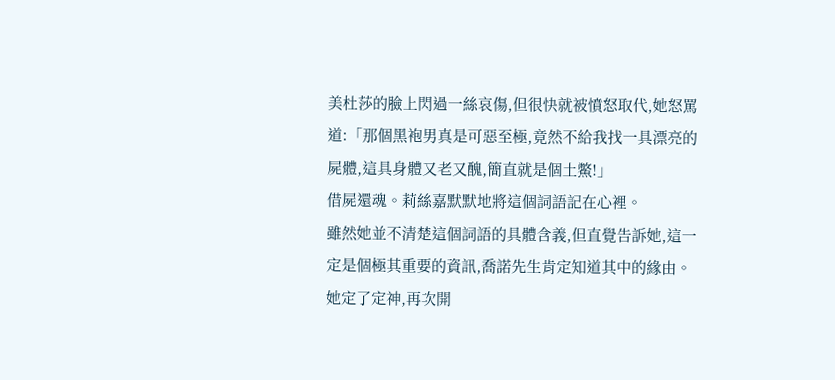美杜莎的臉上閃過一絲哀傷,但很快就被憤怒取代,她怒罵道:「那個黑袍男真是可惡至極,竟然不給我找一具漂亮的屍體,這具身體又老又醜,簡直就是個土鱉!」
借屍還魂。莉絲嘉默默地將這個詞語記在心裡。
雖然她並不清楚這個詞語的具體含義,但直覺告訴她,這一定是個極其重要的資訊,喬諾先生肯定知道其中的緣由。
她定了定神,再次開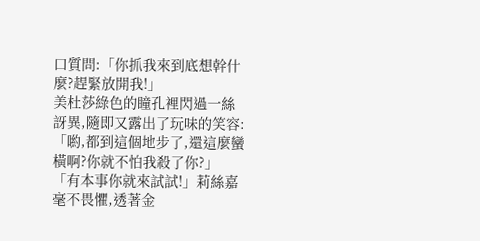口質問:「你抓我來到底想幹什麼?趕緊放開我!」
美杜莎綠色的瞳孔裡閃過一絲訝異,隨即又露出了玩味的笑容:「喲,都到這個地步了,還這麼蠻橫啊?你就不怕我殺了你?」
「有本事你就來試試!」莉絲嘉毫不畏懼,透著金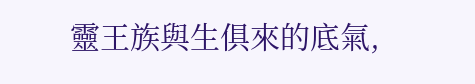靈王族與生俱來的底氣,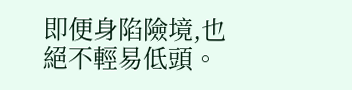即便身陷險境,也絕不輕易低頭。